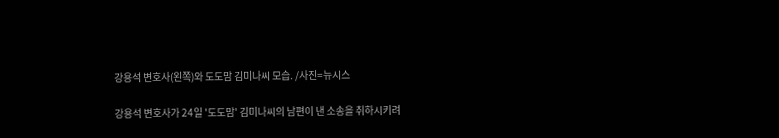강용석 변호사(왼쪽)와 도도맘 김미나씨 모습. /사진=뉴시스

강용석 변호사가 24일 '도도맘' 김미나씨의 남편이 낸 소송을 취하시키려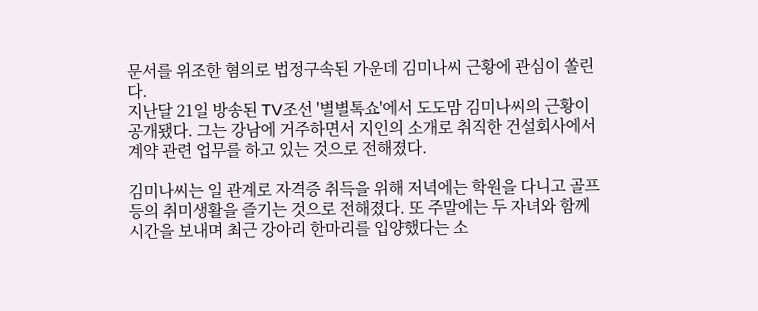문서를 위조한 혐의로 법정구속된 가운데 김미나씨 근황에 관심이 쏠린다.
지난달 21일 방송된 TV조선 '별별톡쇼'에서 도도맘 김미나씨의 근황이 공개됐다. 그는 강남에 거주하면서 지인의 소개로 취직한 건설회사에서 계약 관련 업무를 하고 있는 것으로 전해졌다.

김미나씨는 일 관계로 자격증 취득을 위해 저녁에는 학원을 다니고 골프 등의 취미생활을 즐기는 것으로 전해졌다. 또 주말에는 두 자녀와 함께 시간을 보내며 최근 강아리 한마리를 입양했다는 소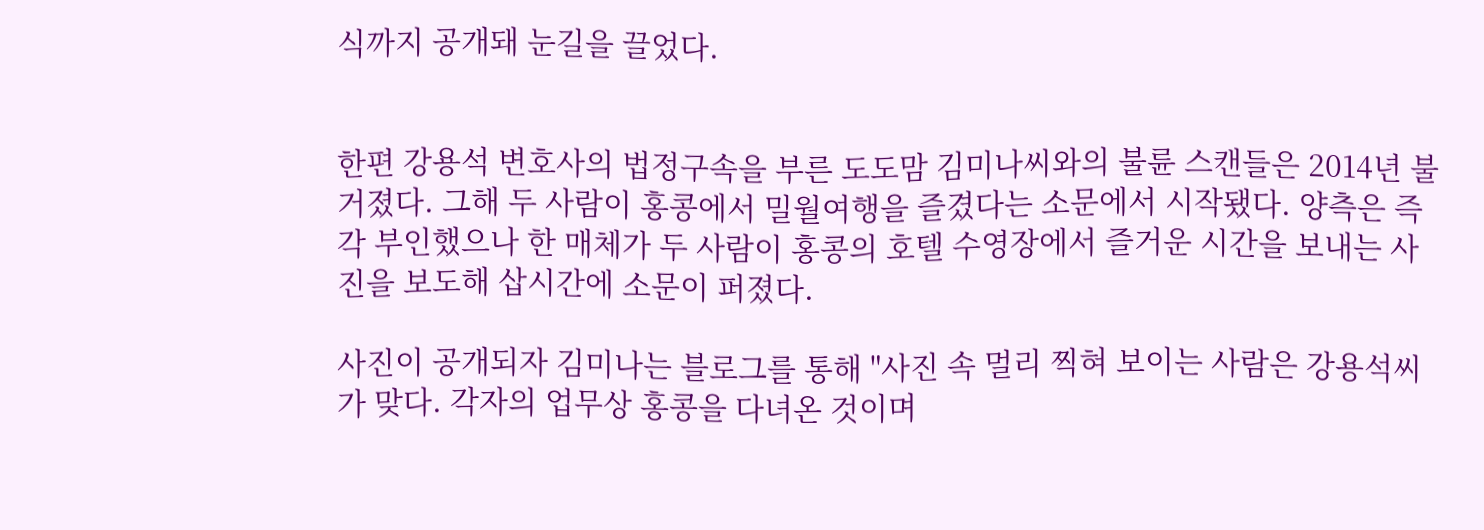식까지 공개돼 눈길을 끌었다.


한편 강용석 변호사의 법정구속을 부른 도도맘 김미나씨와의 불륜 스캔들은 2014년 불거졌다. 그해 두 사람이 홍콩에서 밀월여행을 즐겼다는 소문에서 시작됐다. 양측은 즉각 부인했으나 한 매체가 두 사람이 홍콩의 호텔 수영장에서 즐거운 시간을 보내는 사진을 보도해 삽시간에 소문이 퍼졌다.

사진이 공개되자 김미나는 블로그를 통해 "사진 속 멀리 찍혀 보이는 사람은 강용석씨가 맞다. 각자의 업무상 홍콩을 다녀온 것이며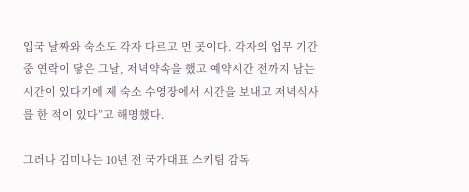입국 날짜와 숙소도 각자 다르고 먼 곳이다. 각자의 업무 기간 중 연락이 닿은 그날, 저녁약속을 했고 예약시간 전까지 남는 시간이 있다기에 제 숙소 수영장에서 시간을 보내고 저녁식사를 한 적이 있다”고 해명했다.

그러나 김미나는 10년 전 국가대표 스키팀 감독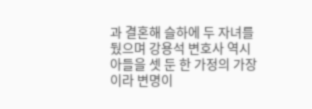과 결혼해 슬하에 두 자녀를 뒀으며 강용석 변호사 역시 아들을 셋 둔 한 가정의 가장이라 변명이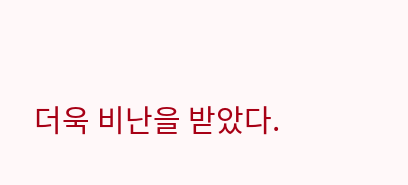더욱 비난을 받았다.